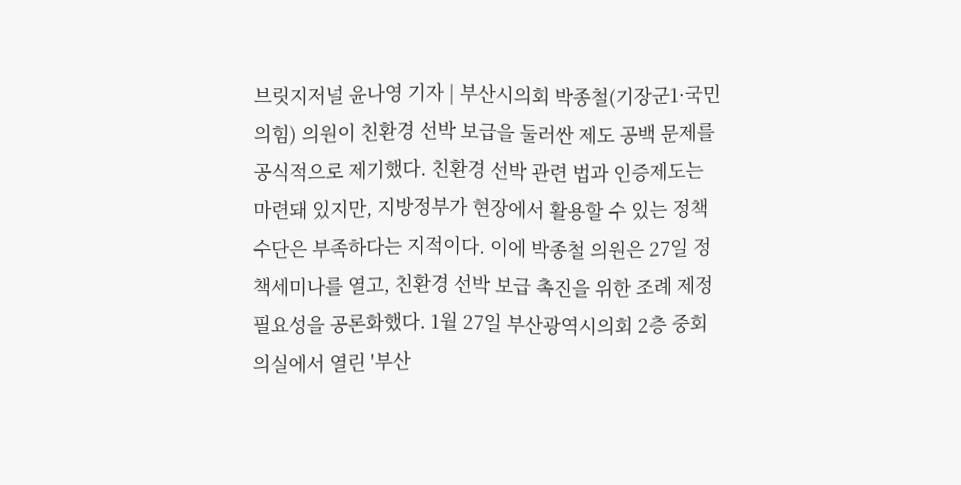브릿지저널 윤나영 기자 | 부산시의회 박종철(기장군1·국민의힘) 의원이 친환경 선박 보급을 둘러싼 제도 공백 문제를 공식적으로 제기했다. 친환경 선박 관련 법과 인증제도는 마련돼 있지만, 지방정부가 현장에서 활용할 수 있는 정책 수단은 부족하다는 지적이다. 이에 박종철 의원은 27일 정책세미나를 열고, 친환경 선박 보급 촉진을 위한 조례 제정 필요성을 공론화했다. 1월 27일 부산광역시의회 2층 중회의실에서 열린 '부산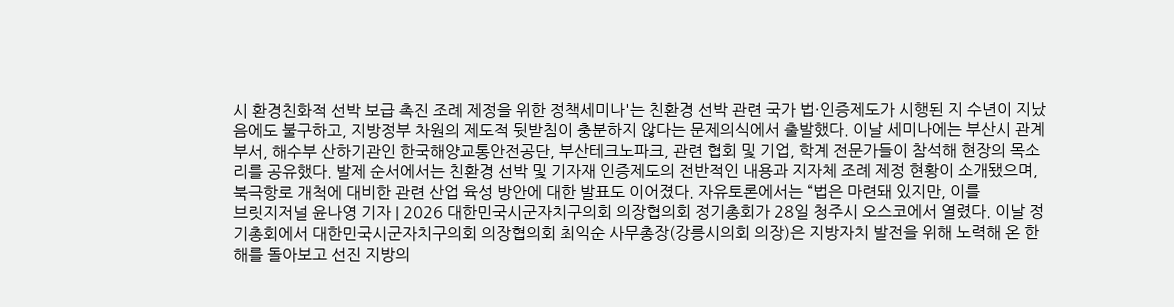시 환경친화적 선박 보급 촉진 조례 제정을 위한 정책세미나'는 친환경 선박 관련 국가 법·인증제도가 시행된 지 수년이 지났음에도 불구하고, 지방정부 차원의 제도적 뒷받침이 충분하지 않다는 문제의식에서 출발했다. 이날 세미나에는 부산시 관계 부서, 해수부 산하기관인 한국해양교통안전공단, 부산테크노파크, 관련 협회 및 기업, 학계 전문가들이 참석해 현장의 목소리를 공유했다. 발제 순서에서는 친환경 선박 및 기자재 인증제도의 전반적인 내용과 지자체 조례 제정 현황이 소개됐으며, 북극항로 개척에 대비한 관련 산업 육성 방안에 대한 발표도 이어졌다. 자유토론에서는 “법은 마련돼 있지만, 이를
브릿지저널 윤나영 기자 | 2026 대한민국시군자치구의회 의장협의회 정기총회가 28일 청주시 오스코에서 열렸다. 이날 정기총회에서 대한민국시군자치구의회 의장협의회 최익순 사무총장(강릉시의회 의장)은 지방자치 발전을 위해 노력해 온 한해를 돌아보고 선진 지방의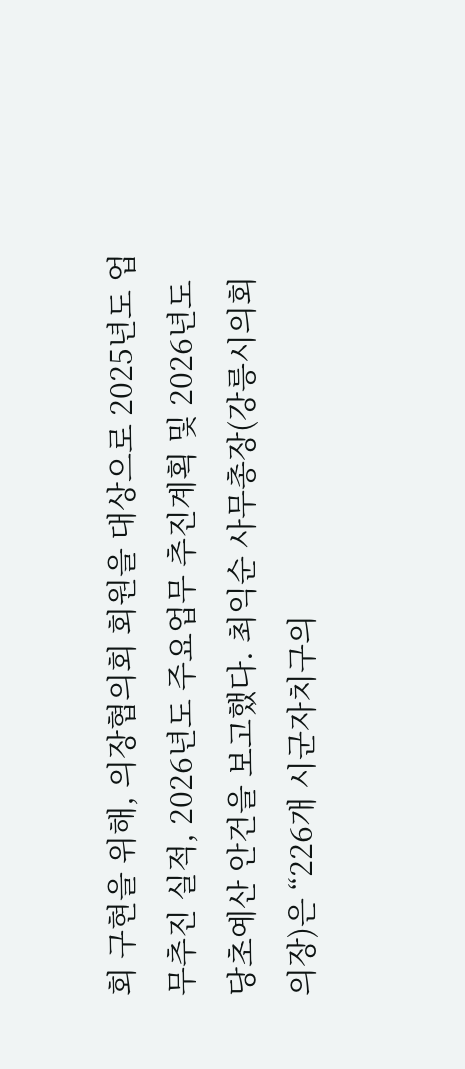회 구현을 위해, 의장협의회 회원을 대상으로 2025년도 업무추진 실적, 2026년도 주요업무 추진계획 및 2026년도 당초예산 안건을 보고했다. 최익순 사무총장(강릉시의회 의장)은 “226개 시군자치구의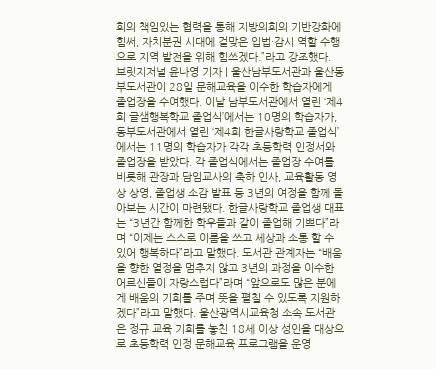회의 책임있는 협력을 통해 지방의회의 기반강화에 힘써, 자치분권 시대에 걸맞은 입법·감시 역할 수행으로 지역 발전을 위해 힘쓰겠다.”라고 강조했다.
브릿지저널 윤나영 기자 | 울산남부도서관과 울산동부도서관이 28일 문해교육을 이수한 학습자에게 졸업장을 수여했다. 이날 남부도서관에서 열린 ‘제4회 글샘행복학교 졸업식’에서는 10명의 학습자가, 동부도서관에서 열린 ‘제4회 한글사랑학교 졸업식’에서는 11명의 학습자가 각각 초등학력 인정서와 졸업장을 받았다. 각 졸업식에서는 졸업장 수여를 비롯해 관장과 담임교사의 축하 인사, 교육활동 영상 상영, 졸업생 소감 발표 등 3년의 여정을 함께 돌아보는 시간이 마련됐다. 한글사랑학교 졸업생 대표는 “3년간 함께한 학우들과 같이 졸업해 기쁘다”라며 “이제는 스스로 이름을 쓰고 세상과 소통 할 수 있어 행복하다”라고 말했다. 도서관 관계자는 “배움을 향한 열정을 멈추지 않고 3년의 과정을 이수한 어르신들이 자랑스럽다”라며 “앞으로도 많은 분에게 배움의 기회를 주며 뜻을 펼칠 수 있도록 지원하겠다”라고 말했다. 울산광역시교육청 소속 도서관은 정규 교육 기회를 놓친 18세 이상 성인을 대상으로 초등학력 인정 문해교육 프로그램을 운영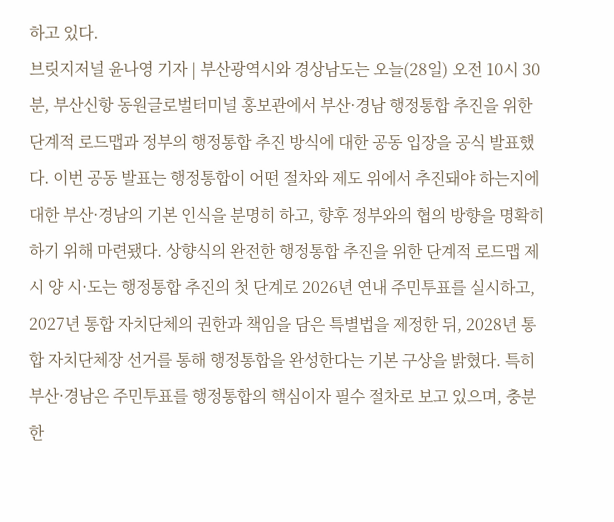하고 있다.
브릿지저널 윤나영 기자 | 부산광역시와 경상남도는 오늘(28일) 오전 10시 30분, 부산신항 동원글로벌터미널 홍보관에서 부산·경남 행정통합 추진을 위한 단계적 로드맵과 정부의 행정통합 추진 방식에 대한 공동 입장을 공식 발표했다. 이번 공동 발표는 행정통합이 어떤 절차와 제도 위에서 추진돼야 하는지에 대한 부산·경남의 기본 인식을 분명히 하고, 향후 정부와의 협의 방향을 명확히 하기 위해 마련됐다. 상향식의 완전한 행정통합 추진을 위한 단계적 로드맵 제시 양 시·도는 행정통합 추진의 첫 단계로 2026년 연내 주민투표를 실시하고, 2027년 통합 자치단체의 권한과 책임을 담은 특별법을 제정한 뒤, 2028년 통합 자치단체장 선거를 통해 행정통합을 완성한다는 기본 구상을 밝혔다. 특히 부산·경남은 주민투표를 행정통합의 핵심이자 필수 절차로 보고 있으며, 충분한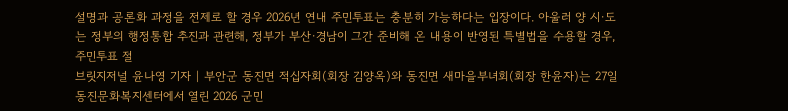설명과 공론화 과정을 전제로 할 경우 2026년 연내 주민투표는 충분히 가능하다는 입장이다. 아울러 양 시·도는 정부의 행정통합 추진과 관련해, 정부가 부산·경남이 그간 준비해 온 내용이 반영된 특별법을 수용할 경우, 주민투표 절
브릿지저널 윤나영 기자 | 부안군 동진면 적십자회(회장 김양옥)와 동진면 새마을부녀회(회장 한윤자)는 27일 동진문화복지센터에서 열린 2026 군민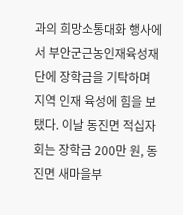과의 희망소통대화 행사에서 부안군근농인재육성재단에 장학금을 기탁하며 지역 인재 육성에 힘을 보탰다. 이날 동진면 적십자회는 장학금 200만 원, 동진면 새마을부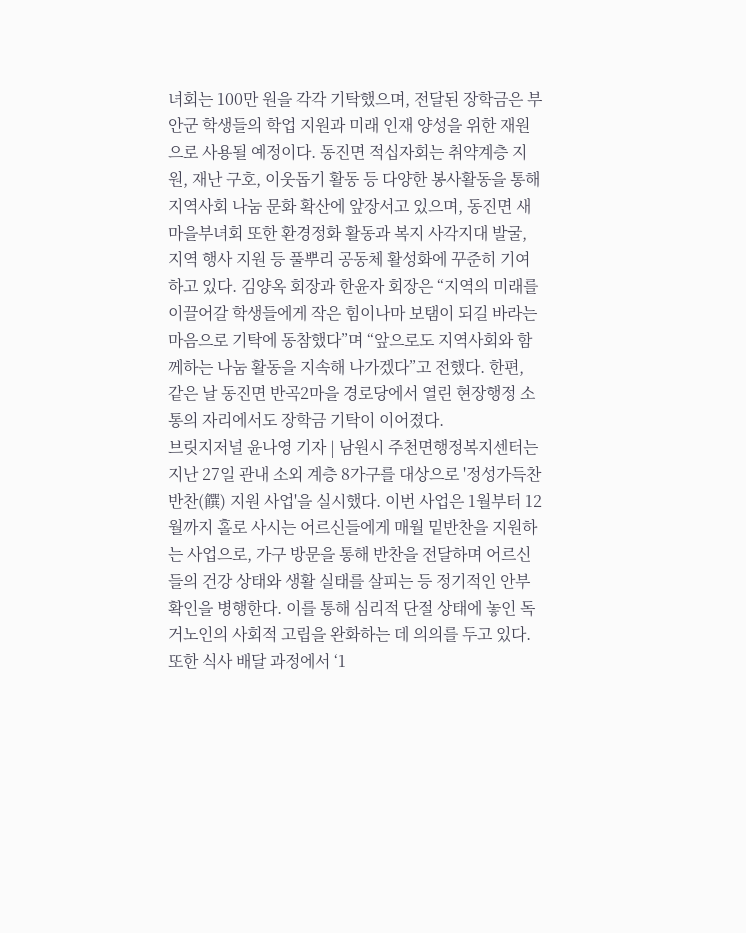녀회는 100만 원을 각각 기탁했으며, 전달된 장학금은 부안군 학생들의 학업 지원과 미래 인재 양성을 위한 재원으로 사용될 예정이다. 동진면 적십자회는 취약계층 지원, 재난 구호, 이웃돕기 활동 등 다양한 봉사활동을 통해 지역사회 나눔 문화 확산에 앞장서고 있으며, 동진면 새마을부녀회 또한 환경정화 활동과 복지 사각지대 발굴, 지역 행사 지원 등 풀뿌리 공동체 활성화에 꾸준히 기여하고 있다. 김양옥 회장과 한윤자 회장은 “지역의 미래를 이끌어갈 학생들에게 작은 힘이나마 보탬이 되길 바라는 마음으로 기탁에 동참했다”며 “앞으로도 지역사회와 함께하는 나눔 활동을 지속해 나가겠다”고 전했다. 한편, 같은 날 동진면 반곡2마을 경로당에서 열린 현장행정 소통의 자리에서도 장학금 기탁이 이어졌다.
브릿지저널 윤나영 기자 | 남원시 주천면행정복지센터는 지난 27일 관내 소외 계층 8가구를 대상으로 '정성가득찬반찬(饌) 지원 사업'을 실시했다. 이번 사업은 1월부터 12월까지 홀로 사시는 어르신들에게 매월 밑반찬을 지원하는 사업으로, 가구 방문을 통해 반찬을 전달하며 어르신들의 건강 상태와 생활 실태를 살피는 등 정기적인 안부 확인을 병행한다. 이를 통해 심리적 단절 상태에 놓인 독거노인의 사회적 고립을 완화하는 데 의의를 두고 있다. 또한 식사 배달 과정에서 ‘1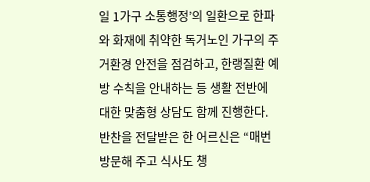일 1가구 소통행정’의 일환으로 한파와 화재에 취약한 독거노인 가구의 주거환경 안전을 점검하고, 한랭질환 예방 수칙을 안내하는 등 생활 전반에 대한 맞춤형 상담도 함께 진행한다. 반찬을 전달받은 한 어르신은 “매번 방문해 주고 식사도 챙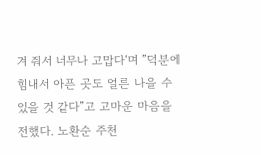겨 줘서 너무나 고맙다‘며 ”덕분에 힘내서 아픈 곳도 얼른 나을 수 있을 것 같다”고 고마운 마음을 전했다. 노환순 주천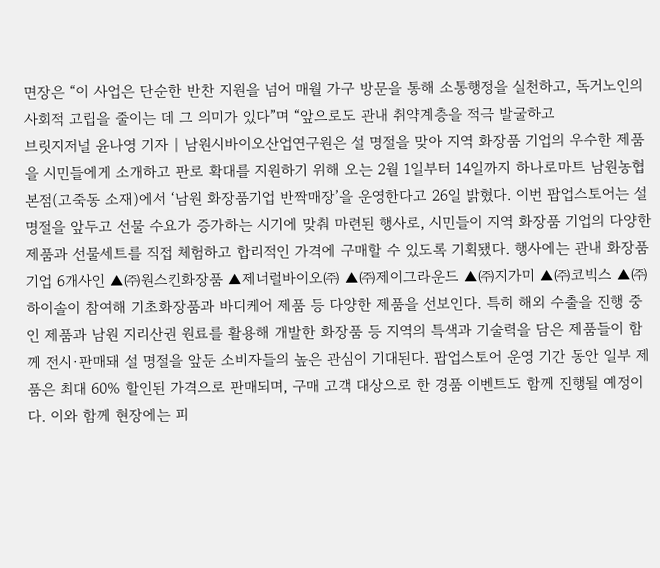면장은 “이 사업은 단순한 반찬 지원을 넘어 매월 가구 방문을 통해 소통행정을 실천하고, 독거노인의 사회적 고립을 줄이는 데 그 의미가 있다”며 “앞으로도 관내 취약계층을 적극 발굴하고
브릿지저널 윤나영 기자 | 남원시바이오산업연구원은 설 명절을 맞아 지역 화장품 기업의 우수한 제품을 시민들에게 소개하고 판로 확대를 지원하기 위해 오는 2월 1일부터 14일까지 하나로마트 남원농협 본점(고죽동 소재)에서 ‘남원 화장품기업 반짝매장’을 운영한다고 26일 밝혔다. 이번 팝업스토어는 설 명절을 앞두고 선물 수요가 증가하는 시기에 맞춰 마련된 행사로, 시민들이 지역 화장품 기업의 다양한 제품과 선물세트를 직접 체험하고 합리적인 가격에 구매할 수 있도록 기획됐다. 행사에는 관내 화장품 기업 6개사인 ▲㈜원스킨화장품 ▲제너럴바이오㈜ ▲㈜제이그라운드 ▲㈜지가미 ▲㈜코빅스 ▲㈜하이솔이 참여해 기초화장품과 바디케어 제품 등 다양한 제품을 선보인다. 특히 해외 수출을 진행 중인 제품과 남원 지리산권 원료를 활용해 개발한 화장품 등 지역의 특색과 기술력을 담은 제품들이 함께 전시·판매돼 설 명절을 앞둔 소비자들의 높은 관심이 기대된다. 팝업스토어 운영 기간 동안 일부 제품은 최대 60% 할인된 가격으로 판매되며, 구매 고객 대상으로 한 경품 이벤트도 함께 진행될 예정이다. 이와 함께 현장에는 피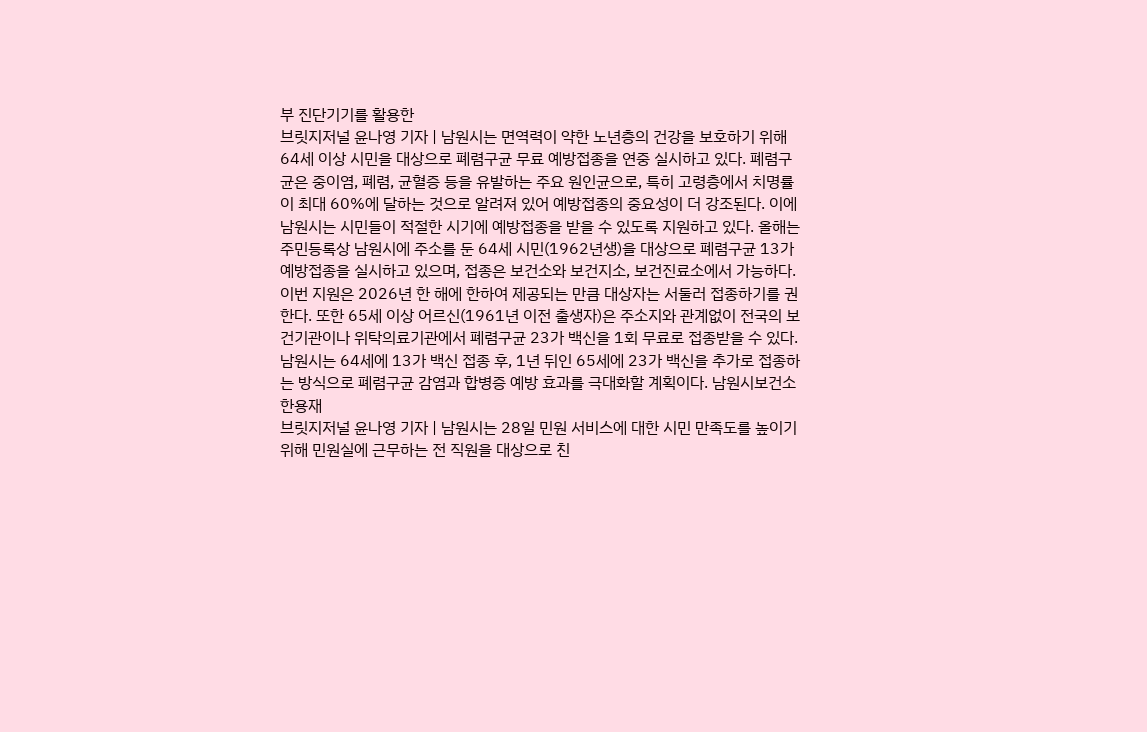부 진단기기를 활용한
브릿지저널 윤나영 기자 | 남원시는 면역력이 약한 노년층의 건강을 보호하기 위해 64세 이상 시민을 대상으로 폐렴구균 무료 예방접종을 연중 실시하고 있다. 폐렴구균은 중이염, 폐렴, 균혈증 등을 유발하는 주요 원인균으로, 특히 고령층에서 치명률이 최대 60%에 달하는 것으로 알려져 있어 예방접종의 중요성이 더 강조된다. 이에 남원시는 시민들이 적절한 시기에 예방접종을 받을 수 있도록 지원하고 있다. 올해는 주민등록상 남원시에 주소를 둔 64세 시민(1962년생)을 대상으로 폐렴구균 13가 예방접종을 실시하고 있으며, 접종은 보건소와 보건지소, 보건진료소에서 가능하다. 이번 지원은 2026년 한 해에 한하여 제공되는 만큼 대상자는 서둘러 접종하기를 권한다. 또한 65세 이상 어르신(1961년 이전 출생자)은 주소지와 관계없이 전국의 보건기관이나 위탁의료기관에서 폐렴구균 23가 백신을 1회 무료로 접종받을 수 있다. 남원시는 64세에 13가 백신 접종 후, 1년 뒤인 65세에 23가 백신을 추가로 접종하는 방식으로 폐렴구균 감염과 합병증 예방 효과를 극대화할 계획이다. 남원시보건소 한용재
브릿지저널 윤나영 기자 | 남원시는 28일 민원 서비스에 대한 시민 만족도를 높이기 위해 민원실에 근무하는 전 직원을 대상으로 친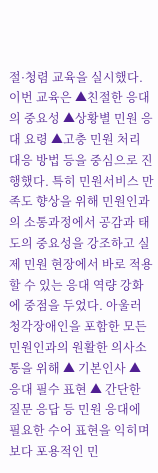절·청렴 교육을 실시했다. 이번 교육은 ▲친절한 응대의 중요성 ▲상황별 민원 응대 요령 ▲고충 민원 처리 대응 방법 등을 중심으로 진행했다. 특히 민원서비스 만족도 향상을 위해 민원인과의 소통과정에서 공감과 태도의 중요성을 강조하고 실제 민원 현장에서 바로 적용할 수 있는 응대 역량 강화에 중점을 두었다. 아울러 청각장애인을 포함한 모든 민원인과의 원활한 의사소통을 위해 ▲ 기본인사 ▲ 응대 필수 표현 ▲ 간단한 질문 응답 등 민원 응대에 필요한 수어 표현을 익히며 보다 포용적인 민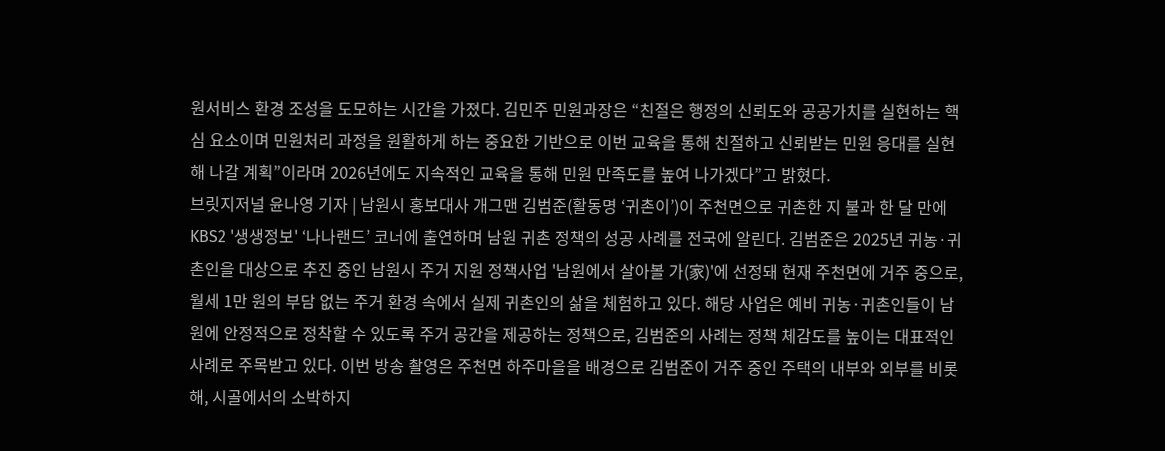원서비스 환경 조성을 도모하는 시간을 가졌다. 김민주 민원과장은 “친절은 행정의 신뢰도와 공공가치를 실현하는 핵심 요소이며 민원처리 과정을 원활하게 하는 중요한 기반으로 이번 교육을 통해 친절하고 신뢰받는 민원 응대를 실현해 나갈 계획”이라며 2026년에도 지속적인 교육을 통해 민원 만족도를 높여 나가겠다”고 밝혔다.
브릿지저널 윤나영 기자 | 남원시 홍보대사 개그맨 김범준(활동명 ‘귀촌이’)이 주천면으로 귀촌한 지 불과 한 달 만에 KBS2 '생생정보' ‘나나랜드’ 코너에 출연하며 남원 귀촌 정책의 성공 사례를 전국에 알린다. 김범준은 2025년 귀농·귀촌인을 대상으로 추진 중인 남원시 주거 지원 정책사업 '남원에서 살아볼 가(家)'에 선정돼 현재 주천면에 거주 중으로, 월세 1만 원의 부담 없는 주거 환경 속에서 실제 귀촌인의 삶을 체험하고 있다. 해당 사업은 예비 귀농·귀촌인들이 남원에 안정적으로 정착할 수 있도록 주거 공간을 제공하는 정책으로, 김범준의 사례는 정책 체감도를 높이는 대표적인 사례로 주목받고 있다. 이번 방송 촬영은 주천면 하주마을을 배경으로 김범준이 거주 중인 주택의 내부와 외부를 비롯해, 시골에서의 소박하지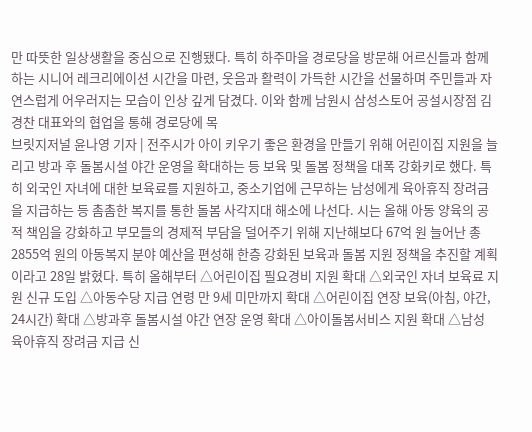만 따뜻한 일상생활을 중심으로 진행됐다. 특히 하주마을 경로당을 방문해 어르신들과 함께하는 시니어 레크리에이션 시간을 마련, 웃음과 활력이 가득한 시간을 선물하며 주민들과 자연스럽게 어우러지는 모습이 인상 깊게 담겼다. 이와 함께 남원시 삼성스토어 공설시장점 김경찬 대표와의 협업을 통해 경로당에 목
브릿지저널 윤나영 기자 | 전주시가 아이 키우기 좋은 환경을 만들기 위해 어린이집 지원을 늘리고 방과 후 돌봄시설 야간 운영을 확대하는 등 보육 및 돌봄 정책을 대폭 강화키로 했다. 특히 외국인 자녀에 대한 보육료를 지원하고, 중소기업에 근무하는 남성에게 육아휴직 장려금을 지급하는 등 촘촘한 복지를 통한 돌봄 사각지대 해소에 나선다. 시는 올해 아동 양육의 공적 책임을 강화하고 부모들의 경제적 부담을 덜어주기 위해 지난해보다 67억 원 늘어난 총 2855억 원의 아동복지 분야 예산을 편성해 한층 강화된 보육과 돌봄 지원 정책을 추진할 계획이라고 28일 밝혔다. 특히 올해부터 △어린이집 필요경비 지원 확대 △외국인 자녀 보육료 지원 신규 도입 △아동수당 지급 연령 만 9세 미만까지 확대 △어린이집 연장 보육(아침, 야간, 24시간) 확대 △방과후 돌봄시설 야간 연장 운영 확대 △아이돌봄서비스 지원 확대 △남성 육아휴직 장려금 지급 신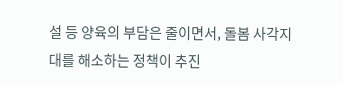설 등 양육의 부담은 줄이면서, 돌봄 사각지대를 해소하는 정책이 추진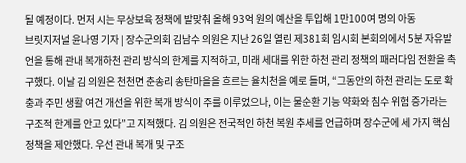될 예정이다. 먼저 시는 무상보육 정책에 발맞춰 올해 93억 원의 예산을 투입해 1만100여 명의 아동
브릿지저널 윤나영 기자 | 장수군의회 김남수 의원은 지난 26일 열린 제381회 임시회 본회의에서 5분 자유발언을 통해 관내 복개하천 관리 방식의 한계를 지적하고, 미래 세대를 위한 하천 관리 정책의 패러다임 전환을 촉구했다. 이날 김 의원은 천천면 춘송리 송탄마을을 흐르는 율치천을 예로 들며, “그동안의 하천 관리는 도로 확충과 주민 생활 여건 개선을 위한 복개 방식이 주를 이루었으나, 이는 물순환 기능 약화와 침수 위험 증가라는 구조적 한계를 안고 있다”고 지적했다. 김 의원은 전국적인 하천 복원 추세를 언급하며 장수군에 세 가지 핵심 정책을 제안했다. 우선 관내 복개 및 구조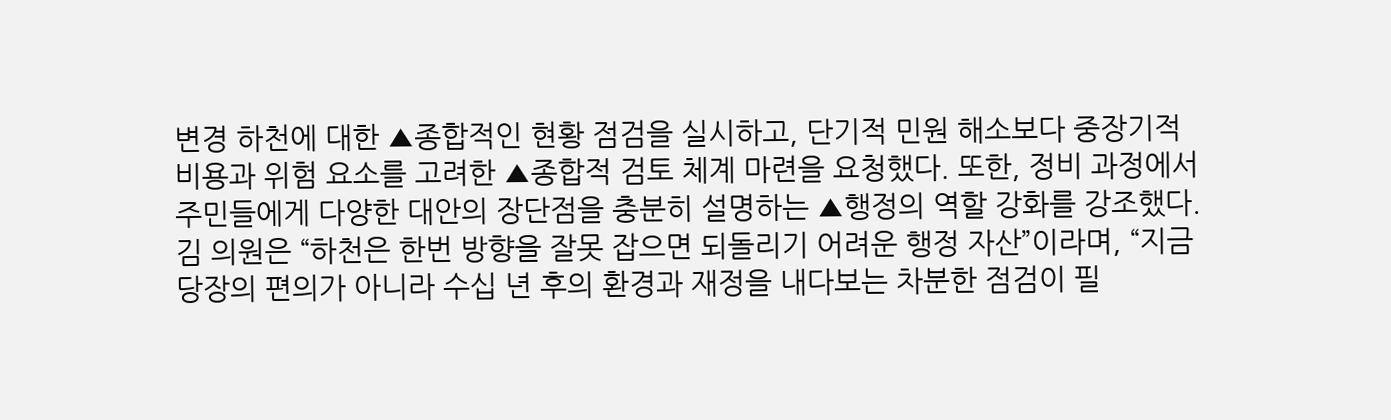변경 하천에 대한 ▲종합적인 현황 점검을 실시하고, 단기적 민원 해소보다 중장기적 비용과 위험 요소를 고려한 ▲종합적 검토 체계 마련을 요청했다. 또한, 정비 과정에서 주민들에게 다양한 대안의 장단점을 충분히 설명하는 ▲행정의 역할 강화를 강조했다. 김 의원은 “하천은 한번 방향을 잘못 잡으면 되돌리기 어려운 행정 자산”이라며, “지금 당장의 편의가 아니라 수십 년 후의 환경과 재정을 내다보는 차분한 점검이 필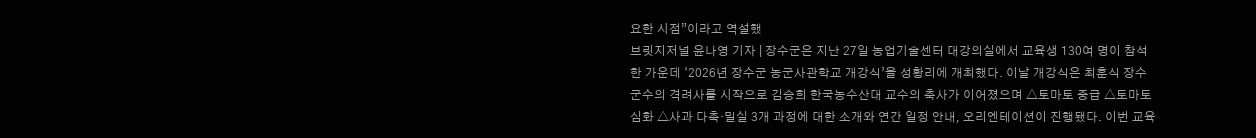요한 시점”이라고 역설했
브릿지저널 윤나영 기자 | 장수군은 지난 27일 농업기술센터 대강의실에서 교육생 130여 명이 참석한 가운데 ‘2026년 장수군 농군사관학교 개강식’을 성황리에 개최했다. 이날 개강식은 최훈식 장수군수의 격려사를 시작으로 김승희 한국농수산대 교수의 축사가 이어졌으며 △토마토 중급 △토마토 심화 △사과 다축·밀실 3개 과정에 대한 소개와 연간 일정 안내, 오리엔테이션이 진행됐다. 이번 교육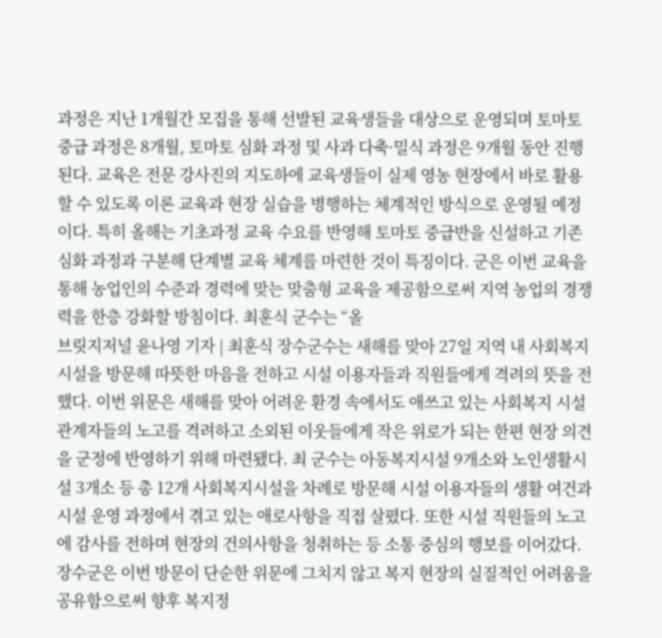과정은 지난 1개월간 모집을 통해 선발된 교육생들을 대상으로 운영되며 토마토 중급 과정은 8개월, 토마토 심화 과정 및 사과 다축·밀식 과정은 9개월 동안 진행된다. 교육은 전문 강사진의 지도하에 교육생들이 실제 영농 현장에서 바로 활용할 수 있도록 이론 교육과 현장 실습을 병행하는 체계적인 방식으로 운영될 예정이다. 특히 올해는 기초과정 교육 수요를 반영해 토마토 중급반을 신설하고 기존 심화 과정과 구분해 단계별 교육 체계를 마련한 것이 특징이다. 군은 이번 교육을 통해 농업인의 수준과 경력에 맞는 맞춤형 교육을 제공함으로써 지역 농업의 경쟁력을 한층 강화할 방침이다. 최훈식 군수는 “올
브릿지저널 윤나영 기자 | 최훈식 장수군수는 새해를 맞아 27일 지역 내 사회복지시설을 방문해 따뜻한 마음을 전하고 시설 이용자들과 직원들에게 격려의 뜻을 전했다. 이번 위문은 새해를 맞아 어려운 환경 속에서도 애쓰고 있는 사회복지 시설 관계자들의 노고를 격려하고 소외된 이웃들에게 작은 위로가 되는 한편 현장 의견을 군정에 반영하기 위해 마련됐다. 최 군수는 아동복지시설 9개소와 노인생활시설 3개소 등 총 12개 사회복지시설을 차례로 방문해 시설 이용자들의 생활 여건과 시설 운영 과정에서 겪고 있는 애로사항을 직접 살폈다. 또한 시설 직원들의 노고에 감사를 전하며 현장의 건의사항을 청취하는 등 소통 중심의 행보를 이어갔다. 장수군은 이번 방문이 단순한 위문에 그치지 않고 복지 현장의 실질적인 어려움을 공유함으로써 향후 복지정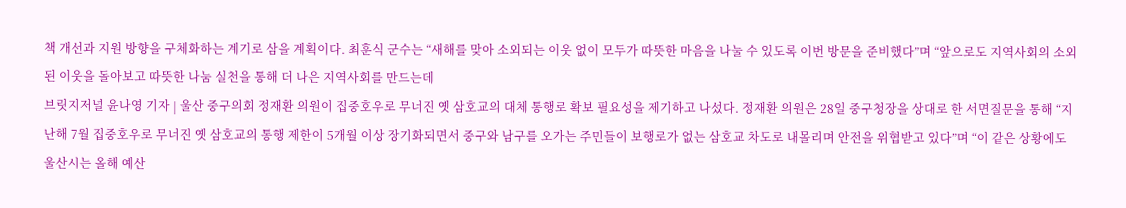책 개선과 지원 방향을 구체화하는 계기로 삼을 계획이다. 최훈식 군수는 “새해를 맞아 소외되는 이웃 없이 모두가 따뜻한 마음을 나눌 수 있도록 이번 방문을 준비했다”며 “앞으로도 지역사회의 소외된 이웃을 돌아보고 따뜻한 나눔 실천을 통해 더 나은 지역사회를 만드는데
브릿지저널 윤나영 기자 | 울산 중구의회 정재환 의원이 집중호우로 무너진 옛 삼호교의 대체 통행로 확보 필요성을 제기하고 나섰다. 정재환 의원은 28일 중구청장을 상대로 한 서면질문을 통해 “지난해 7월 집중호우로 무너진 옛 삼호교의 통행 제한이 5개월 이상 장기화되면서 중구와 남구를 오가는 주민들이 보행로가 없는 삼호교 차도로 내몰리며 안전을 위협받고 있다”며 “이 같은 상황에도 울산시는 올해 예산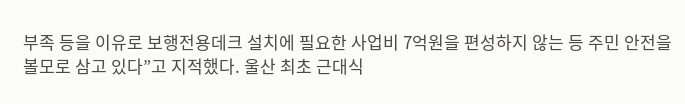부족 등을 이유로 보행전용데크 설치에 필요한 사업비 7억원을 편성하지 않는 등 주민 안전을 볼모로 삼고 있다”고 지적했다. 울산 최초 근대식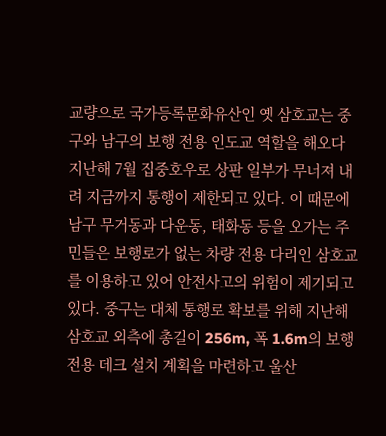교량으로 국가등록문화유산인 옛 삼호교는 중구와 남구의 보행 전용 인도교 역할을 해오다 지난해 7월 집중호우로 상판 일부가 무너져 내려 지금까지 통행이 제한되고 있다. 이 때문에 남구 무거동과 다운동, 태화동 등을 오가는 주민들은 보행로가 없는 차량 전용 다리인 삼호교를 이용하고 있어 안전사고의 위험이 제기되고 있다. 중구는 대체 통행로 확보를 위해 지난해 삼호교 외측에 총길이 256m, 폭 1.6m의 보행 전용 데크 설치 계획을 마련하고 울산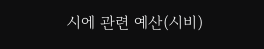시에 관련 예산(시비)